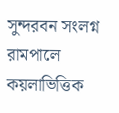সুন্দরবন সংলগ্ন রামপালে কয়লাভিত্তিক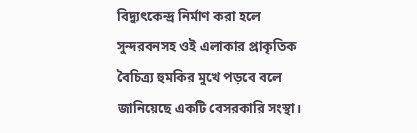বিদ্যুৎকেন্দ্র নির্মাণ করা হলে সুন্দরবনসহ ওই এলাকার প্রাকৃতিক বৈচিত্র্য হুমকির মুখে পড়বে বলে জানিয়েছে একটি বেসরকারি সংস্থা।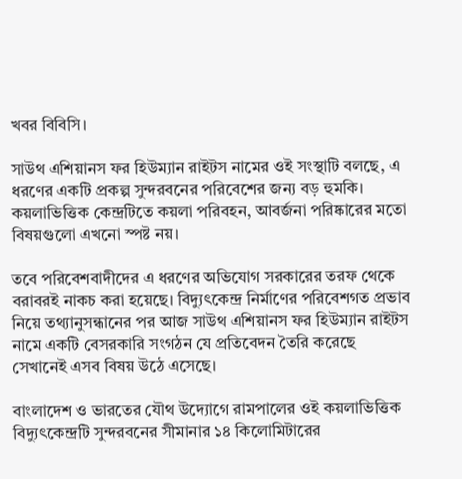খবর বিবিসি।

সাউথ এশিয়ানস ফর হিউম্যান রাইটস নামের ওই সংস্থাটি বলছে, এ ধরণের একটি প্রকল্প সুন্দরবনের পরিবেশের জন্য বড় হুমকি। কয়লাভিত্তিক কেন্দ্রটিতে কয়লা পরিবহন, আবর্জনা পরিষ্কারের মতো বিষয়গুলো এখনো স্পষ্ট নয়।

তবে পরিবেশবাদীদের এ ধরণের অভিযোগ সরকারের তরফ থেকে বরাবরই নাকচ করা হয়েছে। বিদ্যুৎকেন্দ্র নির্মাণের পরিবেশগত প্রভাব নিয়ে তথ্যানুসন্ধানের পর আজ সাউথ এশিয়ানস ফর হিউম্যান রাইটস নামে একটি বেসরকারি সংগঠন যে প্রতিবেদন তৈরি করেছে সেখানেই এসব বিষয় উঠে এসেছে।

বাংলাদেশ ও ভারতের যৌথ উদ্যোগে রামপালের ওই কয়লাভিত্তিক বিদ্যুৎকেন্দ্রটি সুন্দরবনের সীমানার ১৪ কিলোমিটারের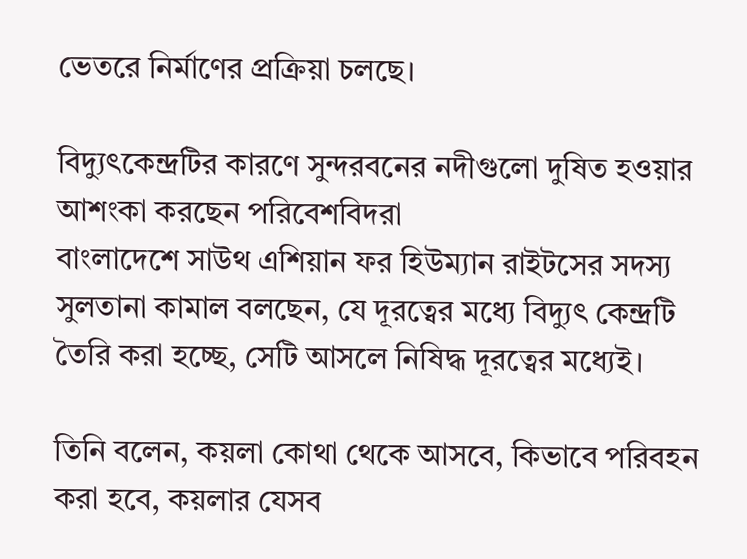ভেতরে নির্মাণের প্রক্রিয়া চলছে।

বিদ্যুৎকেন্দ্রটির কারণে সুন্দরবনের নদীগুলো দুষিত হওয়ার আশংকা করছেন পরিবেশবিদরা
বাংলাদেশে সাউথ এশিয়ান ফর হিউম্যান রাইটসের সদস্য সুলতানা কামাল বলছেন, যে দূরত্বের মধ্যে বিদ্যুৎ কেন্দ্রটি তৈরি করা হচ্ছে, সেটি আসলে নিষিদ্ধ দূরত্বের মধ্যেই।

তিনি বলেন, কয়লা কোথা থেকে আসবে, কিভাবে পরিবহন করা হবে, কয়লার যেসব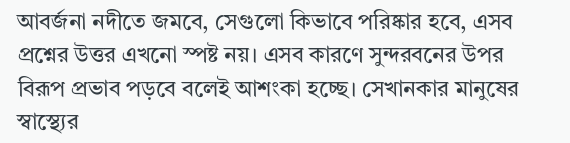আবর্জনা নদীতে জমবে, সেগুলো কিভাবে পরিষ্কার হবে, এসব প্রশ্নের উত্তর এখনো স্পষ্ট নয়। এসব কারণে সুন্দরবনের উপর বিরূপ প্রভাব পড়বে বলেই আশংকা হচ্ছে। সেখানকার মানুষের স্বাস্থ্যের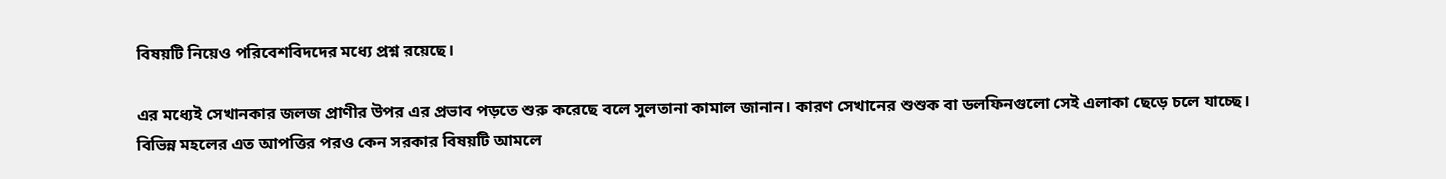বিষয়টি নিয়েও পরিবেশবিদদের মধ্যে প্রশ্ন রয়েছে।

এর মধ্যেই সেখানকার জলজ প্রাণীর উপর এর প্রভাব পড়তে শুরু করেছে বলে সুলতানা কামাল জানান। কারণ সেখানের শুশুক বা ডলফিনগুলো সেই এলাকা ছেড়ে চলে যাচ্ছে।
বিভিন্ন মহলের এত আপত্তির পরও কেন সরকার বিষয়টি আমলে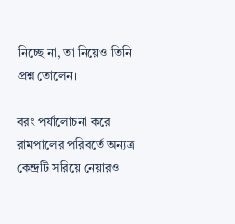নিচ্ছে না, তা নিয়েও তিনি প্রশ্ন তোলেন।

বরং পর্যালোচনা করে রামপালের পরিবর্তে অন্যত্র কেন্দ্রটি সরিয়ে নেয়ারও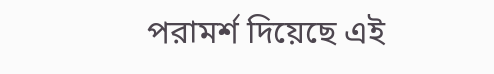পরামর্শ দিয়েছে এই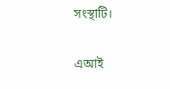সংস্থাটি।

এআই